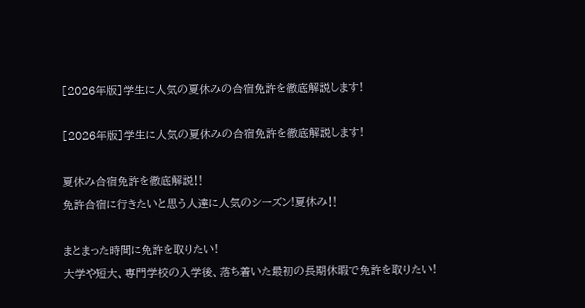[2026年版]学生に人気の夏休みの合宿免許を徹底解説します!

[2026年版]学生に人気の夏休みの合宿免許を徹底解説します!

夏休み合宿免許を徹底解説‼
免許合宿に行きたいと思う人達に人気のシーズン!夏休み‼

まとまった時間に免許を取りたい!
大学や短大、専門学校の入学後、落ち着いた最初の長期休暇で免許を取りたい!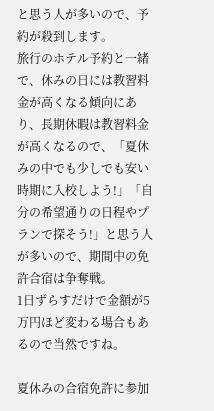と思う人が多いので、予約が殺到します。
旅行のホテル予約と一緒で、休みの日には教習料金が高くなる傾向にあり、長期休暇は教習料金が高くなるので、「夏休みの中でも少しでも安い時期に入校しよう!」「自分の希望通りの日程やプランで探そう!」と思う人が多いので、期間中の免許合宿は争奪戦。
1日ずらすだけで金額が5万円ほど変わる場合もあるので当然ですね。

夏休みの合宿免許に参加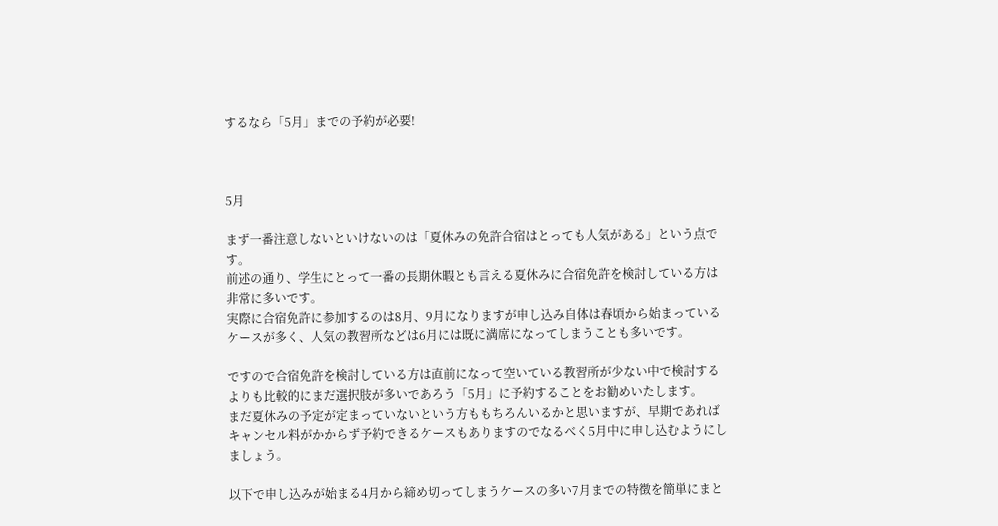するなら「5月」までの予約が必要!



5月

まず一番注意しないといけないのは「夏休みの免許合宿はとっても人気がある」という点です。
前述の通り、学生にとって一番の長期休暇とも言える夏休みに合宿免許を検討している方は非常に多いです。
実際に合宿免許に参加するのは8月、9月になりますが申し込み自体は春頃から始まっているケースが多く、人気の教習所などは6月には既に満席になってしまうことも多いです。

ですので合宿免許を検討している方は直前になって空いている教習所が少ない中で検討するよりも比較的にまだ選択肢が多いであろう「5月」に予約することをお勧めいたします。
まだ夏休みの予定が定まっていないという方ももちろんいるかと思いますが、早期であればキャンセル料がかからず予約できるケースもありますのでなるべく5月中に申し込むようにしましょう。

以下で申し込みが始まる4月から締め切ってしまうケースの多い7月までの特徴を簡単にまと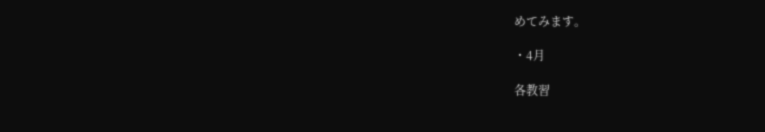めてみます。

・4月

各教習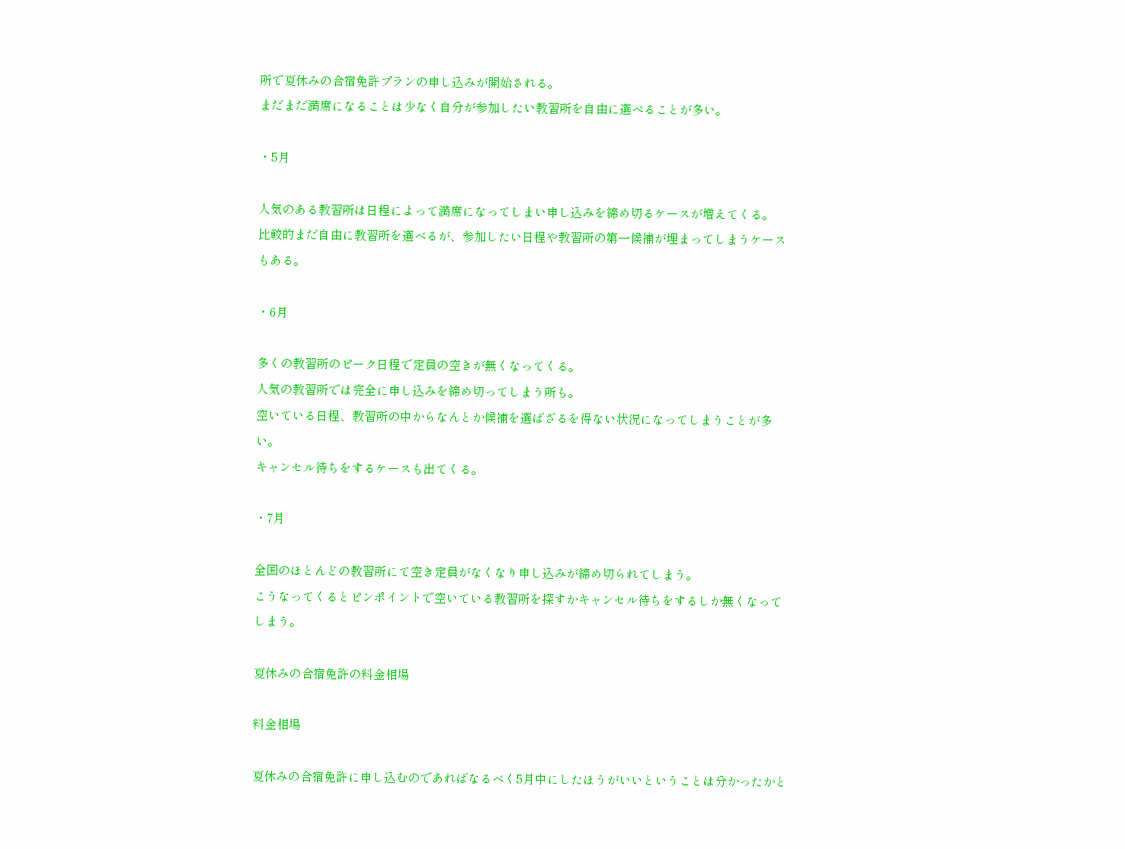所で夏休みの合宿免許プランの申し込みが開始される。
まだまだ満席になることは少なく自分が参加したい教習所を自由に選べることが多い。

・5月

人気のある教習所は日程によって満席になってしまい申し込みを締め切るケースが増えてくる。
比較的まだ自由に教習所を選べるが、参加したい日程や教習所の第一候補が埋まってしまうケースもある。

・6月

多くの教習所のピーク日程で定員の空きが無くなってくる。
人気の教習所では完全に申し込みを締め切ってしまう所も。
空いている日程、教習所の中からなんとか候補を選ばざるを得ない状況になってしまうことが多い。
キャンセル待ちをするケースも出てくる。

・7月

全国のほとんどの教習所にて空き定員がなくなり申し込みが締め切られてしまう。
こうなってくるとピンポイントで空いている教習所を探すかキャンセル待ちをするしか無くなってしまう。

夏休みの合宿免許の料金相場

料金相場

夏休みの合宿免許に申し込むのであればなるべく5月中にしたほうがいいということは分かったかと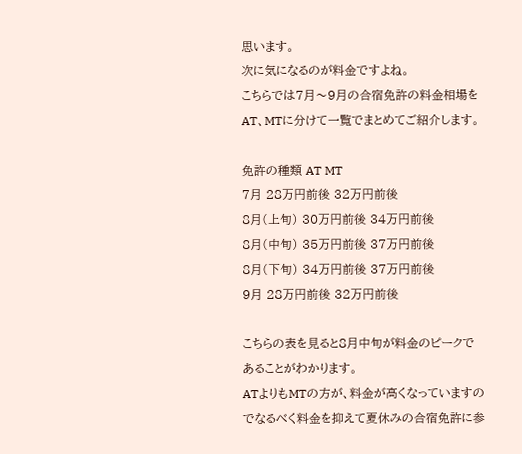思います。
次に気になるのが料金ですよね。
こちらでは7月〜9月の合宿免許の料金相場をAT、MTに分けて一覧でまとめてご紹介します。

免許の種類 AT MT
7月 28万円前後 32万円前後
8月(上旬) 30万円前後 34万円前後
8月(中旬) 35万円前後 37万円前後
8月(下旬) 34万円前後 37万円前後
9月 28万円前後 32万円前後

こちらの表を見ると8月中旬が料金のピークであることがわかります。
ATよりもMTの方が、料金が高くなっていますのでなるべく料金を抑えて夏休みの合宿免許に参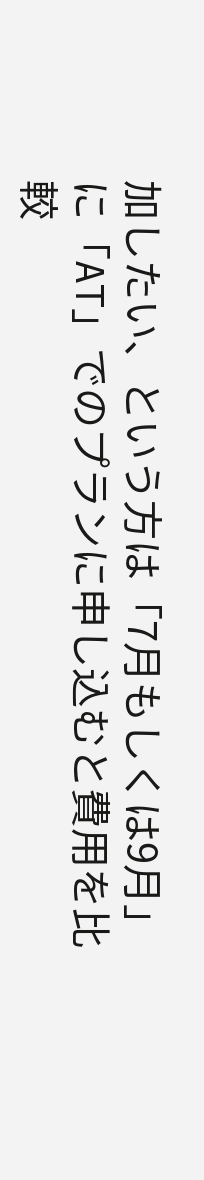加したい、という方は「7月もしくは9月」に「AT」でのプランに申し込むと費用を比較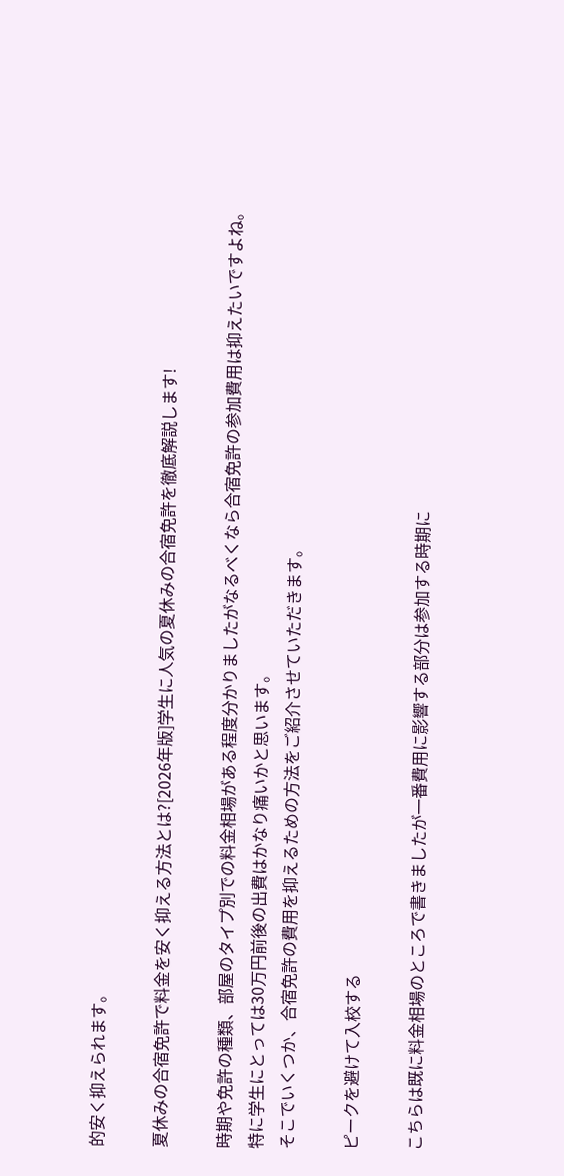的安く抑えられます。

夏休みの合宿免許で料金を安く抑える方法とは?[2026年版]学生に人気の夏休みの合宿免許を徹底解説します!

時期や免許の種類、部屋のタイプ別での料金相場がある程度分かりましたがなるべくなら合宿免許の参加費用は抑えたいですよね。
特に学生にとっては30万円前後の出費はかなり痛いかと思います。
そこでいくつか、合宿免許の費用を抑えるための方法をご紹介させていただきます。

ピークを避けて入校する

こちらは既に料金相場のところで書きましたが一番費用に影響する部分は参加する時期に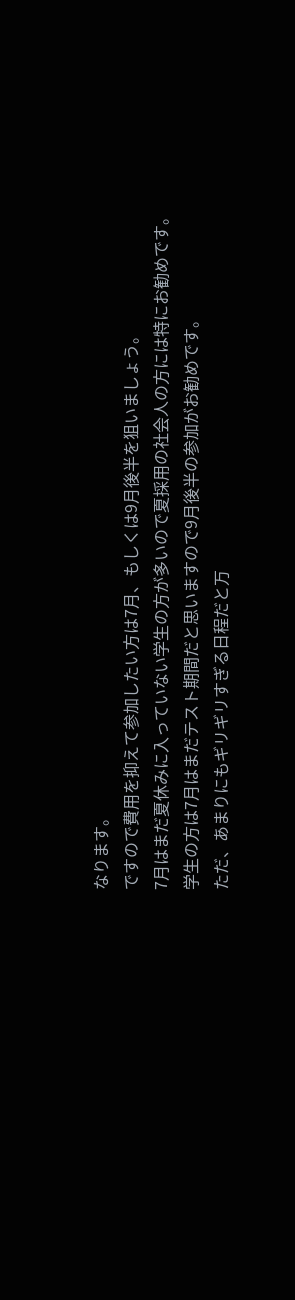なります。
ですので費用を抑えて参加したい方は7月、もしくは9月後半を狙いましょう。
7月はまだ夏休みに入っていない学生の方が多いので夏採用の社会人の方には特にお勧めです。
学生の方は7月はまだテスト期間だと思いますので9月後半の参加がお勧めです。
ただ、あまりにもギリギリすぎる日程だと万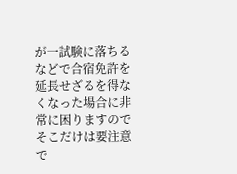が一試験に落ちるなどで合宿免許を延長せざるを得なくなった場合に非常に困りますのでそこだけは要注意で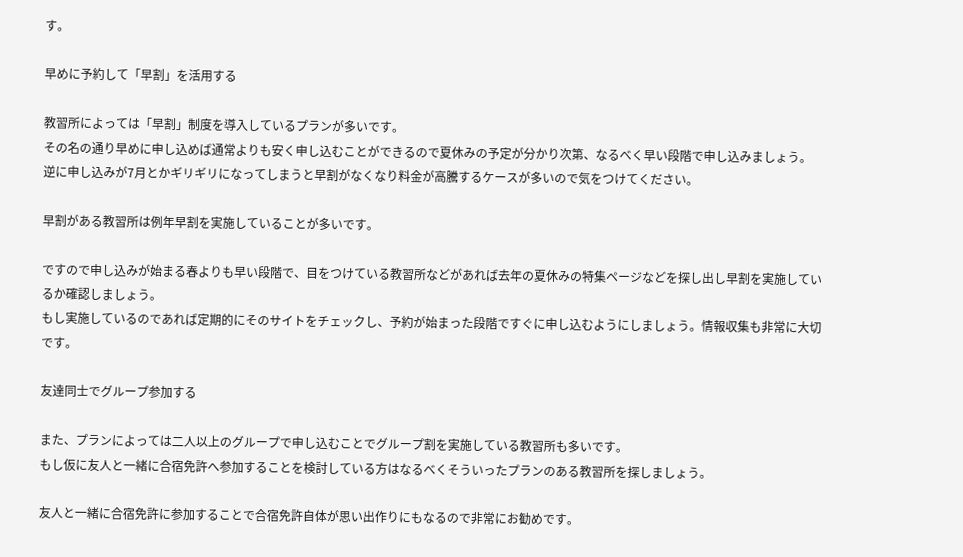す。

早めに予約して「早割」を活用する

教習所によっては「早割」制度を導入しているプランが多いです。
その名の通り早めに申し込めば通常よりも安く申し込むことができるので夏休みの予定が分かり次第、なるべく早い段階で申し込みましょう。
逆に申し込みが7月とかギリギリになってしまうと早割がなくなり料金が高騰するケースが多いので気をつけてください。

早割がある教習所は例年早割を実施していることが多いです。

ですので申し込みが始まる春よりも早い段階で、目をつけている教習所などがあれば去年の夏休みの特集ページなどを探し出し早割を実施しているか確認しましょう。
もし実施しているのであれば定期的にそのサイトをチェックし、予約が始まった段階ですぐに申し込むようにしましょう。情報収集も非常に大切です。

友達同士でグループ参加する

また、プランによっては二人以上のグループで申し込むことでグループ割を実施している教習所も多いです。
もし仮に友人と一緒に合宿免許へ参加することを検討している方はなるべくそういったプランのある教習所を探しましょう。

友人と一緒に合宿免許に参加することで合宿免許自体が思い出作りにもなるので非常にお勧めです。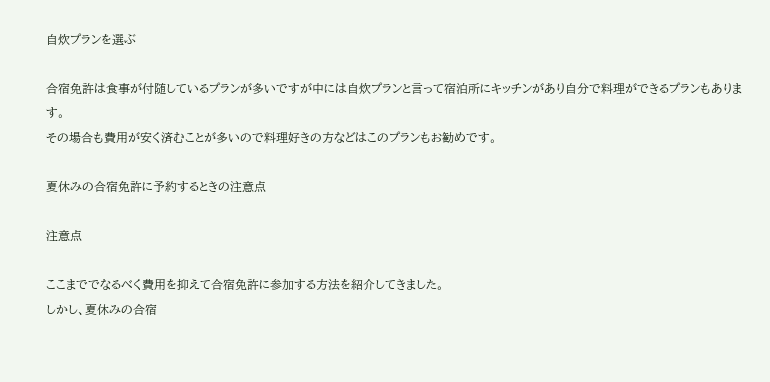自炊プランを選ぶ

合宿免許は食事が付随しているプランが多いですが中には自炊プランと言って宿泊所にキッチンがあり自分で料理ができるプランもあります。
その場合も費用が安く済むことが多いので料理好きの方などはこのプランもお勧めです。

夏休みの合宿免許に予約するときの注意点

注意点

ここまででなるべく費用を抑えて合宿免許に参加する方法を紹介してきました。
しかし、夏休みの合宿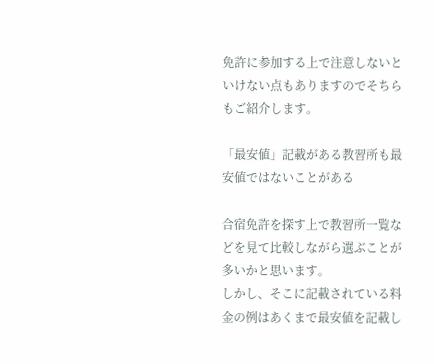免許に参加する上で注意しないといけない点もありますのでそちらもご紹介します。

「最安値」記載がある教習所も最安値ではないことがある

合宿免許を探す上で教習所一覧などを見て比較しながら選ぶことが多いかと思います。
しかし、そこに記載されている料金の例はあくまで最安値を記載し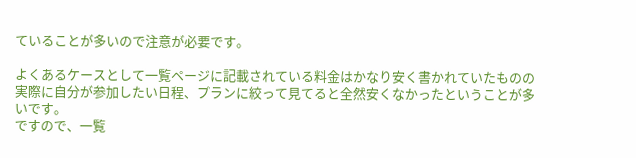ていることが多いので注意が必要です。

よくあるケースとして一覧ページに記載されている料金はかなり安く書かれていたものの実際に自分が参加したい日程、プランに絞って見てると全然安くなかったということが多いです。
ですので、一覧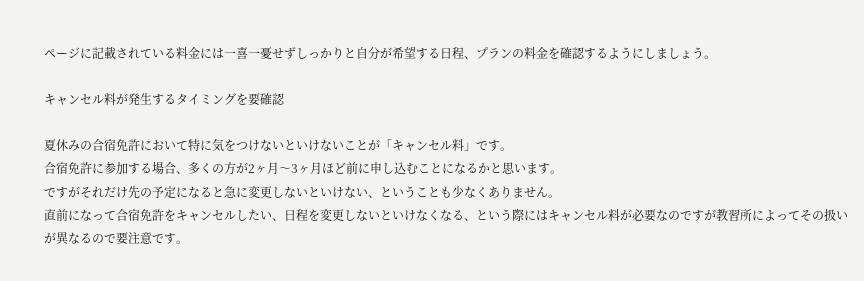ページに記載されている料金には一喜一憂せずしっかりと自分が希望する日程、プランの料金を確認するようにしましょう。

キャンセル料が発生するタイミングを要確認

夏休みの合宿免許において特に気をつけないといけないことが「キャンセル料」です。
合宿免許に参加する場合、多くの方が2ヶ月〜3ヶ月ほど前に申し込むことになるかと思います。
ですがそれだけ先の予定になると急に変更しないといけない、ということも少なくありません。
直前になって合宿免許をキャンセルしたい、日程を変更しないといけなくなる、という際にはキャンセル料が必要なのですが教習所によってその扱いが異なるので要注意です。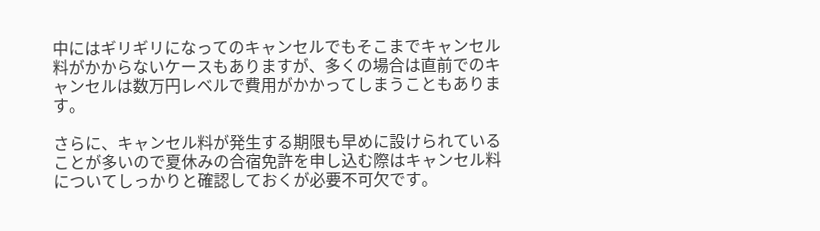中にはギリギリになってのキャンセルでもそこまでキャンセル料がかからないケースもありますが、多くの場合は直前でのキャンセルは数万円レベルで費用がかかってしまうこともあります。

さらに、キャンセル料が発生する期限も早めに設けられていることが多いので夏休みの合宿免許を申し込む際はキャンセル料についてしっかりと確認しておくが必要不可欠です。